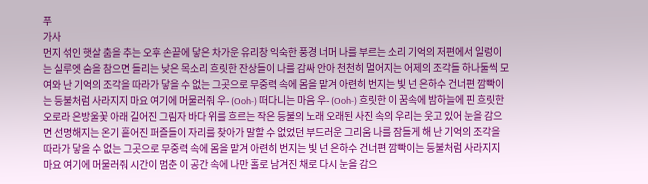푸
가사
먼지 섞인 햇살 춤을 추는 오후 손끝에 닿은 차가운 유리창 익숙한 풍경 너머 나를 부르는 소리 기억의 저편에서 일렁이는 실루엣 숨을 참으면 들리는 낮은 목소리 흐릿한 잔상들이 나를 감싸 안아 천천히 멀어지는 어제의 조각들 하나둘씩 모여와 난 기억의 조각을 따라가 닿을 수 없는 그곳으로 무중력 속에 몸을 맡겨 아련히 번지는 빛 넌 은하수 건너편 깜빡이는 등불처럼 사라지지 마요 여기에 머물러줘 우- (Ooh-) 떠다니는 마음 우- (Ooh-) 흐릿한 이 꿈속에 밤하늘에 핀 흐릿한 오로라 은방울꽃 아래 길어진 그림자 바다 위를 흐르는 작은 등불의 노래 오래된 사진 속의 우리는 웃고 있어 눈을 감으면 선명해지는 온기 흩어진 퍼즐들이 자리를 찾아가 말할 수 없었던 부드러운 그리움 나를 잠들게 해 난 기억의 조각을 따라가 닿을 수 없는 그곳으로 무중력 속에 몸을 맡겨 아련히 번지는 빛 넌 은하수 건너편 깜빡이는 등불처럼 사라지지 마요 여기에 머물러줘 시간이 멈춘 이 공간 속에 나만 홀로 남겨진 채로 다시 눈을 감으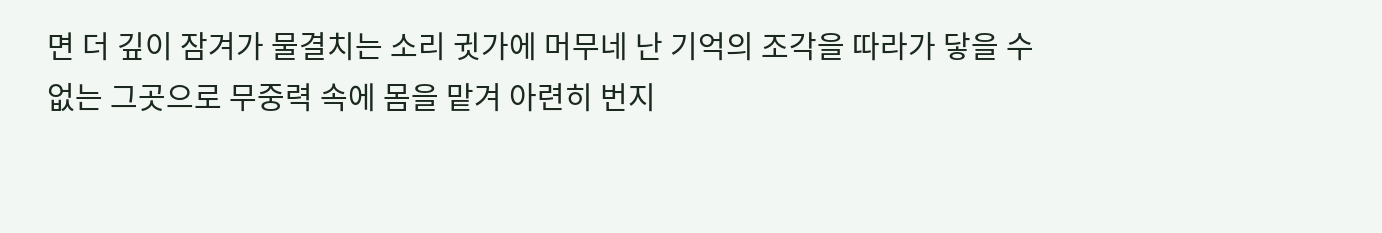면 더 깊이 잠겨가 물결치는 소리 귓가에 머무네 난 기억의 조각을 따라가 닿을 수 없는 그곳으로 무중력 속에 몸을 맡겨 아련히 번지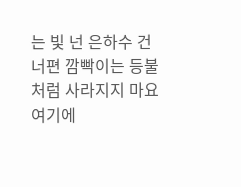는 빛 넌 은하수 건너편 깜빡이는 등불처럼 사라지지 마요 여기에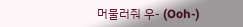머물러줘 우- (Ooh-)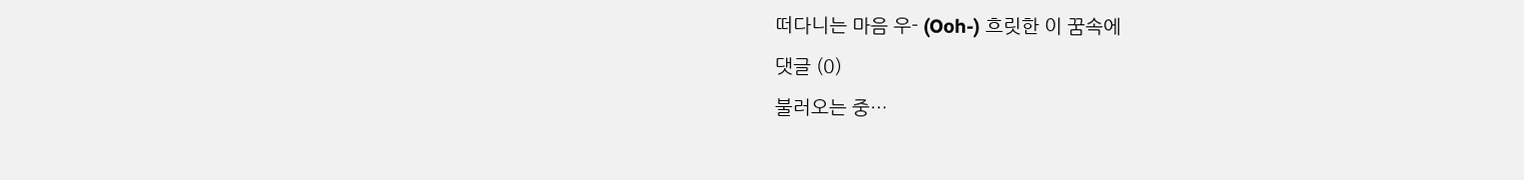떠다니는 마음 우- (Ooh-) 흐릿한 이 꿈속에
댓글 (0)
불러오는 중…